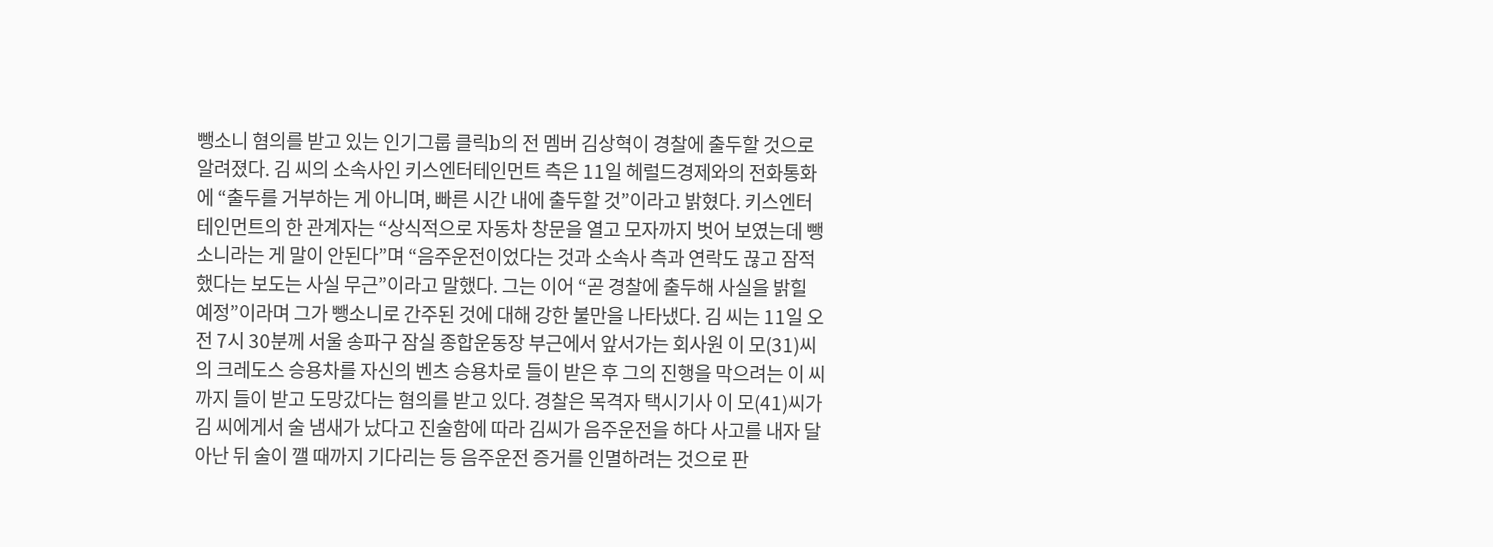뺑소니 혐의를 받고 있는 인기그룹 클릭b의 전 멤버 김상혁이 경찰에 출두할 것으로 알려졌다. 김 씨의 소속사인 키스엔터테인먼트 측은 11일 헤럴드경제와의 전화통화에 “출두를 거부하는 게 아니며, 빠른 시간 내에 출두할 것”이라고 밝혔다. 키스엔터테인먼트의 한 관계자는 “상식적으로 자동차 창문을 열고 모자까지 벗어 보였는데 뺑소니라는 게 말이 안된다”며 “음주운전이었다는 것과 소속사 측과 연락도 끊고 잠적했다는 보도는 사실 무근”이라고 말했다. 그는 이어 “곧 경찰에 출두해 사실을 밝힐 예정”이라며 그가 뺑소니로 간주된 것에 대해 강한 불만을 나타냈다. 김 씨는 11일 오전 7시 30분께 서울 송파구 잠실 종합운동장 부근에서 앞서가는 회사원 이 모(31)씨의 크레도스 승용차를 자신의 벤츠 승용차로 들이 받은 후 그의 진행을 막으려는 이 씨까지 들이 받고 도망갔다는 혐의를 받고 있다. 경찰은 목격자 택시기사 이 모(41)씨가 김 씨에게서 술 냄새가 났다고 진술함에 따라 김씨가 음주운전을 하다 사고를 내자 달아난 뒤 술이 깰 때까지 기다리는 등 음주운전 증거를 인멸하려는 것으로 판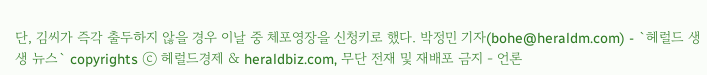단, 김씨가 즉각 출두하지 않을 경우 이날 중 체포영장을 신청키로 했다. 박정민 기자(bohe@heraldm.com) - `헤럴드 생생 뉴스` copyrights ⓒ 헤럴드경제 & heraldbiz.com, 무단 전재 및 재배포 금지 - 언론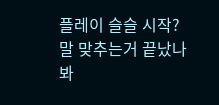플레이 슬슬 시작? 말 맞추는거 끝났나봐